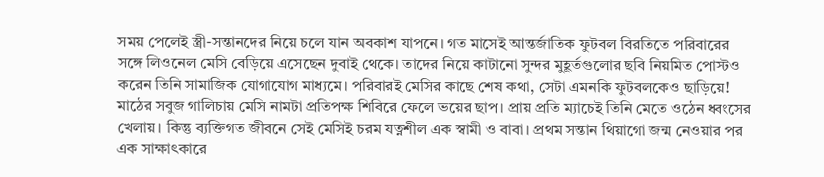সময় পেলেই স্ত্রী-সন্তানদের নিয়ে চলে যান অবকাশ যাপনে। গত মাসেই আন্তর্জাতিক ফুটবল বিরতিতে পরিবারের সঙ্গে লিওনেল মেসি বেড়িয়ে এসেছেন দুবাই থেকে। তাদের নিয়ে কাটানো সুন্দর মুহূর্তগুলোর ছবি নিয়মিত পোস্টও করেন তিনি সামাজিক যোগাযোগ মাধ্যমে। পরিবারই মেসির কাছে শেষ কথা, সেটা এমনকি ফুটবলকেও ছাড়িয়ে!
মাঠের সবুজ গালিচায় মেসি নামটা প্রতিপক্ষ শিবিরে ফেলে ভয়ের ছাপ। প্রায় প্রতি ম্যাচেই তিনি মেতে ওঠেন ধ্বংসের খেলায়। কিন্তু ব্যক্তিগত জীবনে সেই মেসিই চরম যত্নশীল এক স্বামী ও বাবা। প্রথম সন্তান থিয়াগো জন্ম নেওয়ার পর এক সাক্ষাৎকারে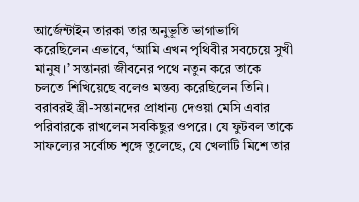আর্জেন্টাইন তারকা তার অনুভূতি ভাগাভাগি করেছিলেন এভাবে, ‘আমি এখন পৃথিবীর সবচেয়ে সুখী মানুষ।’ সন্তানরা জীবনের পথে নতুন করে তাকে চলতে শিখিয়েছে বলেও মন্তব্য করেছিলেন তিনি।
বরাবরই স্ত্রী-সন্তানদের প্রাধান্য দেওয়া মেসি এবার পরিবারকে রাখলেন সবকিছুর ওপরে। যে ফুটবল তাকে সাফল্যের সর্বোচ্চ শৃঙ্গে তুলেছে, যে খেলাটি মিশে তার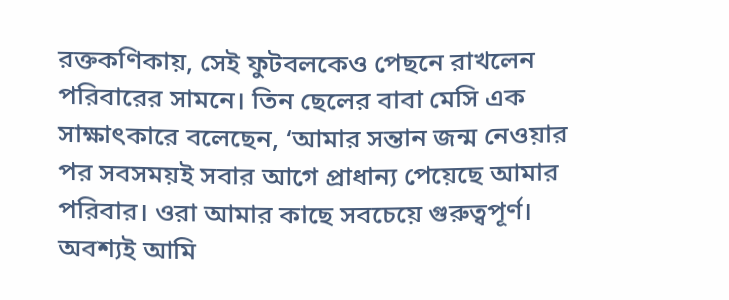রক্তকণিকায়, সেই ফুটবলকেও পেছনে রাখলেন পরিবারের সামনে। তিন ছেলের বাবা মেসি এক সাক্ষাৎকারে বলেছেন, ‘আমার সন্তান জন্ম নেওয়ার পর সবসময়ই সবার আগে প্রাধান্য পেয়েছে আমার পরিবার। ওরা আমার কাছে সবচেয়ে গুরুত্বপূর্ণ। অবশ্যই আমি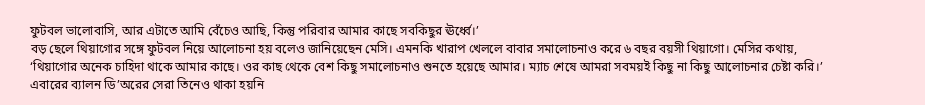ফুটবল ভালোবাসি, আর এটাতে আমি বেঁচেও আছি, কিন্তু পরিবার আমার কাছে সবকিছুর ঊর্ধ্বে।’
বড় ছেলে থিয়াগোর সঙ্গে ফুটবল নিয়ে আলোচনা হয় বলেও জানিয়েছেন মেসি। এমনকি খারাপ খেললে বাবার সমালোচনাও করে ৬ বছর বয়সী থিয়াগো। মেসির কথায়, ‘থিয়াগোর অনেক চাহিদা থাকে আমার কাছে। ওর কাছ থেকে বেশ কিছু সমালোচনাও শুনতে হয়েছে আমার। ম্যাচ শেষে আমরা সবময়ই কিছু না কিছু আলোচনার চেষ্টা করি।’
এবারের ব্যালন ডি’অরের সেরা তিনেও থাকা হয়নি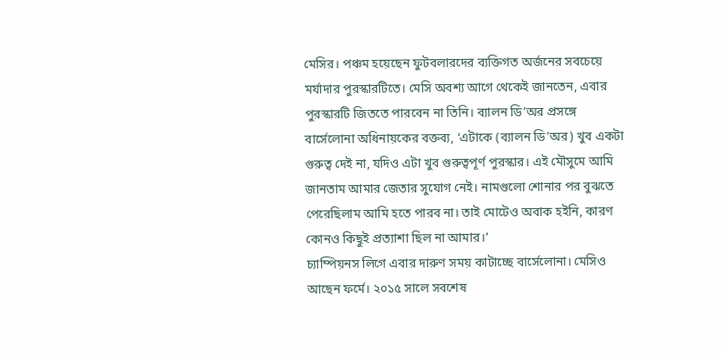মেসির। পঞ্চম হয়েছেন ফুটবলারদের ব্যক্তিগত অর্জনের সবচেয়ে মর্যাদার পুরস্কারটিতে। মেসি অবশ্য আগে থেকেই জানতেন, এবার পুরস্কারটি জিততে পারবেন না তিনি। ব্যালন ডি’অর প্রসঙ্গে বার্সেলোনা অধিনায়কের বক্তব্য, ‘এটাকে (ব্যালন ডি’অর) খুব একটা গুরুত্ব দেই না, যদিও এটা খুব গুরুত্বপূর্ণ পুরস্কার। এই মৌসুমে আমি জানতাম আমার জেতার সুযোগ নেই। নামগুলো শোনার পর বুঝতে পেরেছিলাম আমি হতে পারব না। তাই মোটেও অবাক হইনি, কারণ কোনও কিছুই প্রত্যাশা ছিল না আমার।’
চ্যাম্পিয়নস লিগে এবার দারুণ সময় কাটাচ্ছে বার্সেলোনা। মেসিও আছেন ফর্মে। ২০১৫ সালে সবশেষ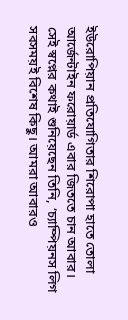ইউরোপিয়ান প্রতিযোগিতার শিরোপা হাতে তোলা আর্জেন্টাইন ফরোয়ার্ড এবার জিততে চান আবার। সেই স্বপ্নের কথাই শুনিয়েছেন তিনি, ‘চ্যাম্পিয়নস লিগ সবসময়ই বিশেষ কিছু। আমরা আবারও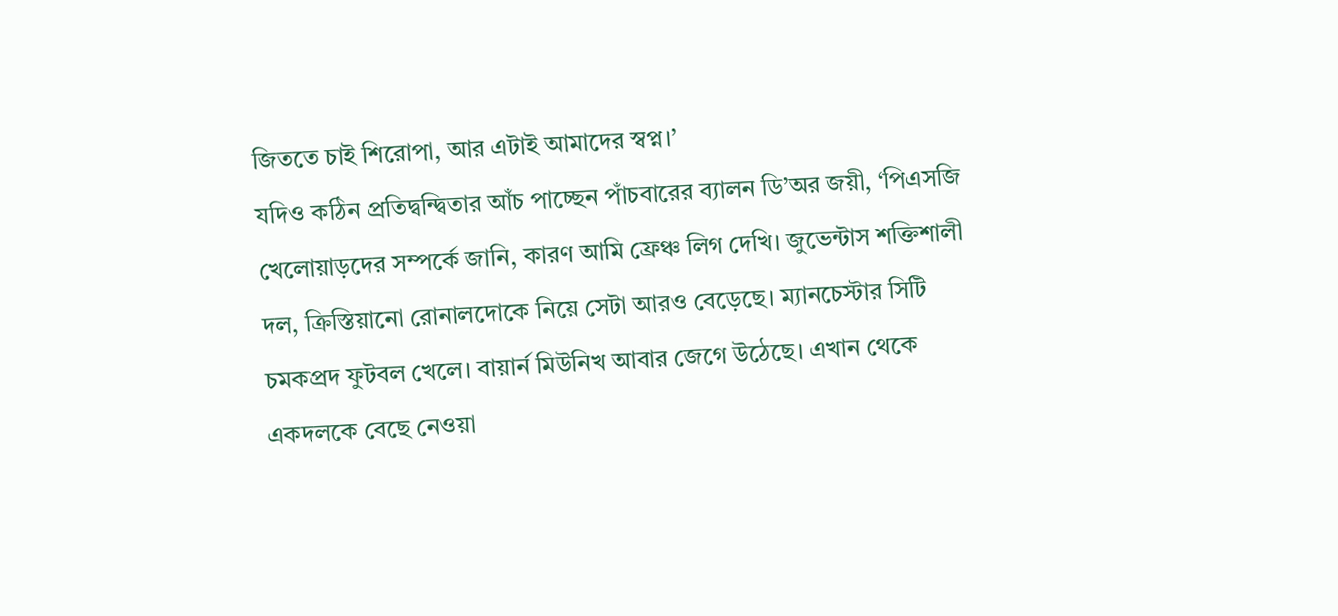জিততে চাই শিরোপা, আর এটাই আমাদের স্বপ্ন।’
যদিও কঠিন প্রতিদ্বন্দ্বিতার আঁচ পাচ্ছেন পাঁচবারের ব্যালন ডি’অর জয়ী, ‘পিএসজি খেলোয়াড়দের সম্পর্কে জানি, কারণ আমি ফ্রেঞ্চ লিগ দেখি। জুভেন্টাস শক্তিশালী দল, ক্রিস্তিয়ানো রোনালদোকে নিয়ে সেটা আরও বেড়েছে। ম্যানচেস্টার সিটি চমকপ্রদ ফুটবল খেলে। বায়ার্ন মিউনিখ আবার জেগে উঠেছে। এখান থেকে একদলকে বেছে নেওয়া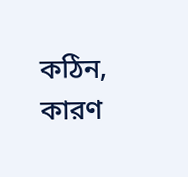কঠিন, কারণ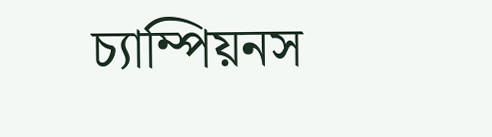চ্যাম্পিয়নস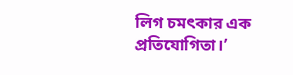লিগ চমৎকার এক প্রতিযোগিতা।’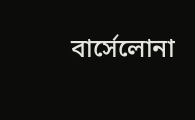বার্সেলোনা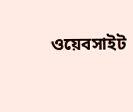ওয়েবসাইট